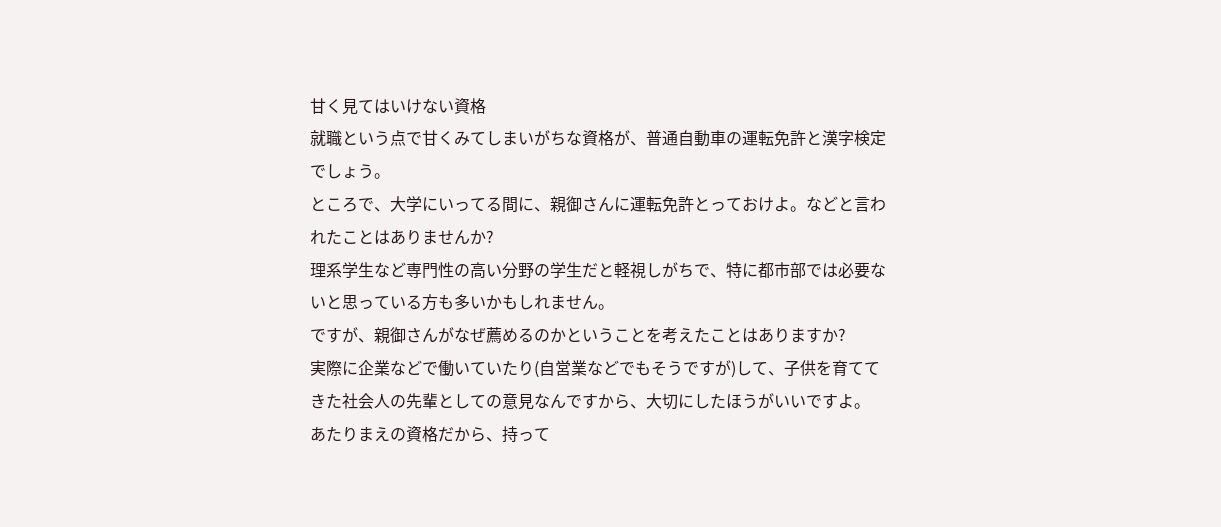甘く見てはいけない資格
就職という点で甘くみてしまいがちな資格が、普通自動車の運転免許と漢字検定でしょう。
ところで、大学にいってる間に、親御さんに運転免許とっておけよ。などと言われたことはありませんか?
理系学生など専門性の高い分野の学生だと軽視しがちで、特に都市部では必要ないと思っている方も多いかもしれません。
ですが、親御さんがなぜ薦めるのかということを考えたことはありますか?
実際に企業などで働いていたり(自営業などでもそうですが)して、子供を育ててきた社会人の先輩としての意見なんですから、大切にしたほうがいいですよ。
あたりまえの資格だから、持って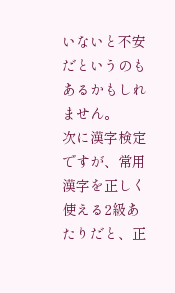いないと不安だというのもあるかもしれません。
次に漢字検定ですが、常用漢字を正しく使える2級あたりだと、正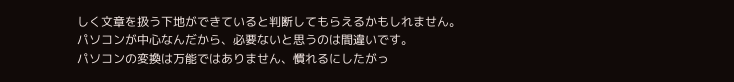しく文章を扱う下地ができていると判断してもらえるかもしれません。
パソコンが中心なんだから、必要ないと思うのは間違いです。
パソコンの変換は万能ではありません、慣れるにしたがっ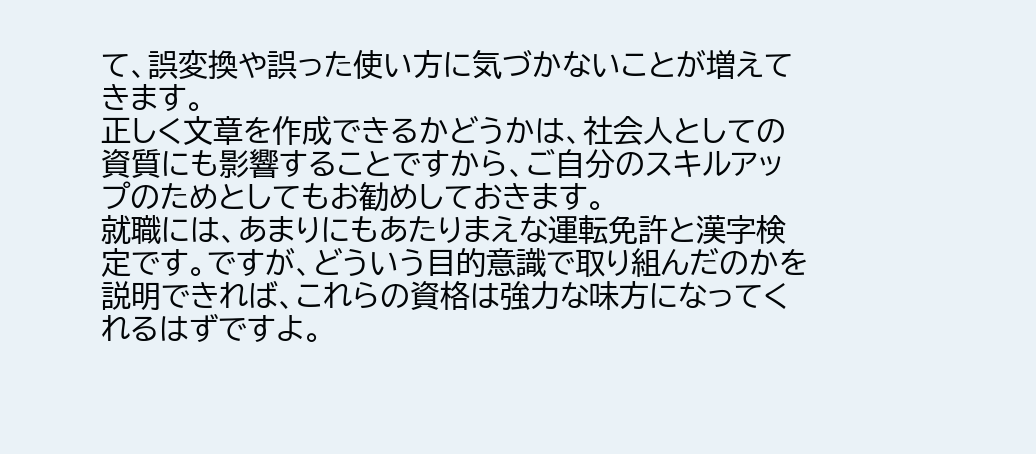て、誤変換や誤った使い方に気づかないことが増えてきます。
正しく文章を作成できるかどうかは、社会人としての資質にも影響することですから、ご自分のスキルアップのためとしてもお勧めしておきます。
就職には、あまりにもあたりまえな運転免許と漢字検定です。ですが、どういう目的意識で取り組んだのかを説明できれば、これらの資格は強力な味方になってくれるはずですよ。